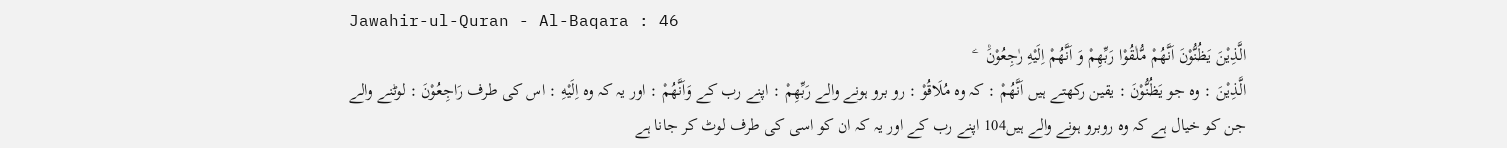Jawahir-ul-Quran - Al-Baqara : 46
الَّذِیْنَ یَظُنُّوْنَ اَنَّهُمْ مُّلٰقُوْا رَبِّهِمْ وَ اَنَّهُمْ اِلَیْهِ رٰجِعُوْنَ۠   ۧ
الَّذِیْنَ : وہ جو يَظُنُّوْنَ : یقین رکھتے ہیں اَنَّهُمْ : کہ وہ مُلَاقُوْ : رو برو ہونے والے رَبِّهِمْ : اپنے رب کے وَاَنَّهُمْ : اور یہ کہ وہ اِلَيْهِ : اس کی طرف رَاجِعُوْنَ : لوٹنے والے
جن کو خیال ہے کہ وہ روبرو ہونے والے ہیں104 اپنے رب کے اور یہ کہ ان کو اسی کی طرف لوٹ کر جانا ہے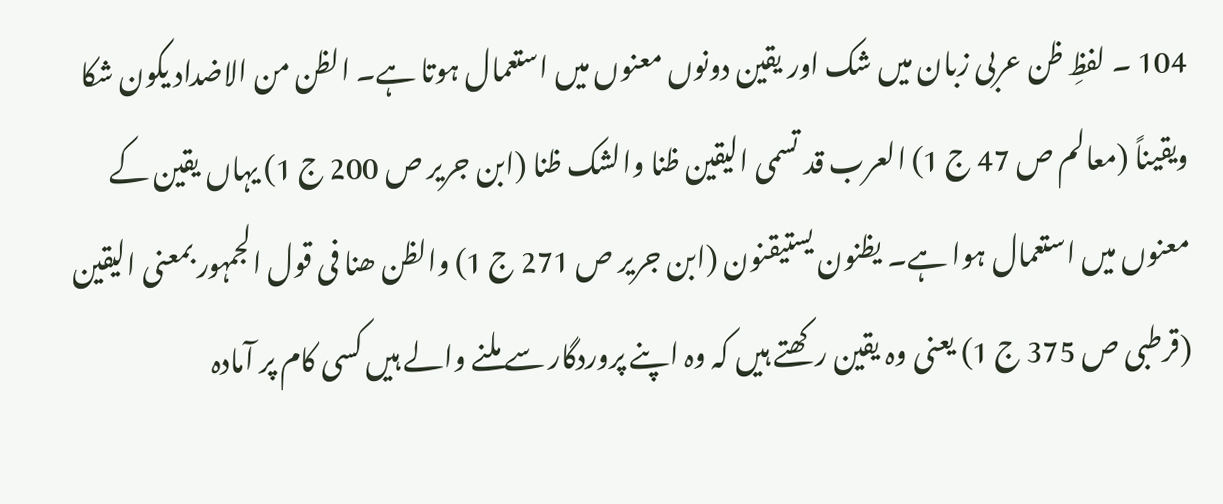104 ۔ لفظِ ظن عربی زبان میں شک اور یقین دونوں معنوں میں استعمال ہوتا ہے۔ الظن من الاضداد یکون شکا ویقیناً (معالم ص 47 ج 1) العرب قد تسمی الیقین ظنا والشک ظنا (ابن جریر ص 200 ج 1) یہاں یقین کے معنوں میں استعمال ہوا ہے۔ یظنون یستیقنون (ابن جریر ص 271 ج 1) والظن ھنا فی قول الجمہور بمعنی الیقین (قرطبی ص 375 ج 1) یعنی وہ یقین رکھتے ہیں کہ وہ اپنے پروردگار سے ملنے والے ہیں کسی کام پر آمادہ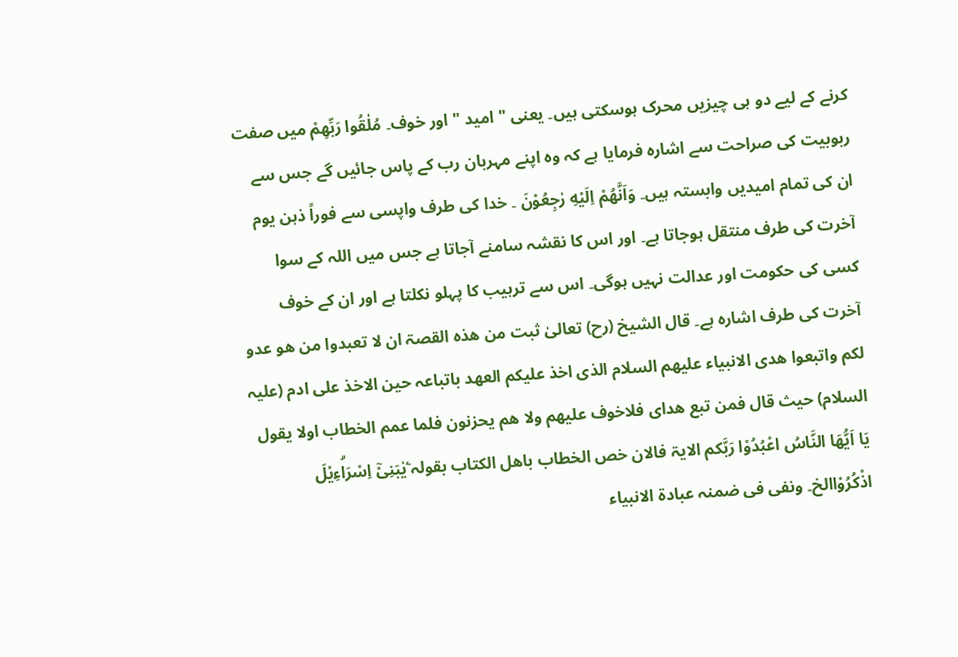کرنے کے لیے دو ہی چیزیں محرک ہوسکتی ہیں۔ یعنی " امید " اور خوف۔ مُلٰقُوا رَبِّھِمْ میں صفت ربوبیت کی صراحت سے اشارہ فرمایا ہے کہ وہ اپنے مہربان رب کے پاس جائیں گے جس سے ان کی تمام امیدیں وابستہ ہیں۔ وَاَنَّھُمْ اِلَيْهِ رٰجِعُوْنَ ۔ خدا کی طرف واپسی سے فوراً ذہن یوم آخرت کی طرف منتقل ہوجاتا ہے۔ اور اس کا نقشہ سامنے آجاتا ہے جس میں اللہ کے سوا کسی کی حکومت اور عدالت نہیں ہوگی۔ اس سے ترہیب کا پہلو نکلتا ہے اور ان کے خوف آخرت کی طرف اشارہ ہے۔ قال الشیخ (رح) تعالیٰ ثبت من ھذہ القصۃ ان لا تعبدوا من ھو عدو لکم واتبعوا ھدی الانبیاء علیھم السلام الذی اخذ علیکم العھد باتباعہ حین الاخذ علی ادم (علیہ السلام) حیث قال فمن تبع ھدای فلاخوف علیھم ولا ھم یحزنون فلما عمم الخطاب اولا یقول یَا اَیُّھَا النَّاسُ اعْبُدُوْا رَبَّکم الایۃ فالان خص الخطاب باھل الکتاب بقولہ ۧيٰبَنِىْٓ اِسْرَاۗءِيْلَ اذْكُرُوْاالخ۔ ونفی فی ضمنہ عبادۃ الانبیاء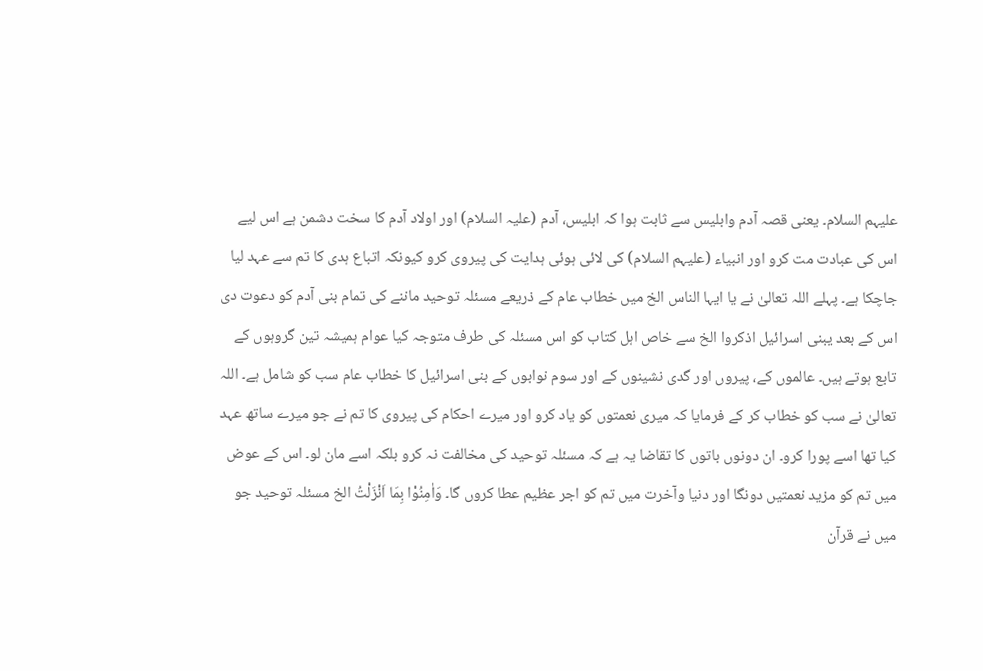علیہم السلام۔ یعنی قصہ آدم وابلیس سے ثابت ہوا کہ ابلیس، آدم (علیہ السلام) اور اولاد آدم کا سخت دشمن ہے اس لیے اس کی عبادت مت کرو اور انبیاء (علیہم السلام) کی لائی ہوئی ہدایت کی پیروی کرو کیونکہ اتباع ہدی کا تم سے عہد لیا جاچکا ہے۔ پہلے اللہ تعالیٰ نے یا ایہا الناس الخ میں خطاب عام کے ذریعے مسئلہ توحید ماننے کی تمام بنی آدم کو دعوت دی اس کے بعد یبنی اسرائیل اذکروا الخ سے خاص اہل کتاب کو اس مسئلہ کی طرف متوجہ کیا عوام ہمیشہ تین گروہوں کے تابع ہوتے ہیں۔ عالموں کے، پیروں اور گدی نشینوں کے اور سوم نوابوں کے بنی اسرائیل کا خطاب عام سب کو شامل ہے۔ اللہ تعالیٰ نے سب کو خطاب کر کے فرمایا کہ میری نعمتوں کو یاد کرو اور میرے احکام کی پیروی کا تم نے جو میرے ساتھ عہد کیا تھا اسے پورا کرو۔ ان دونوں باتوں کا تقاضا یہ ہے کہ مسئلہ توحید کی مخالفت نہ کرو بلکہ اسے مان لو۔ اس کے عوض میں تم کو مزید نعمتیں دونگا اور دنیا وآخرت میں تم کو اجر عظیم عطا کروں گا۔ وَاٰمِنُوْا بِمَا اَنْزَلْتُ الخ مسئلہ توحید جو میں نے قرآن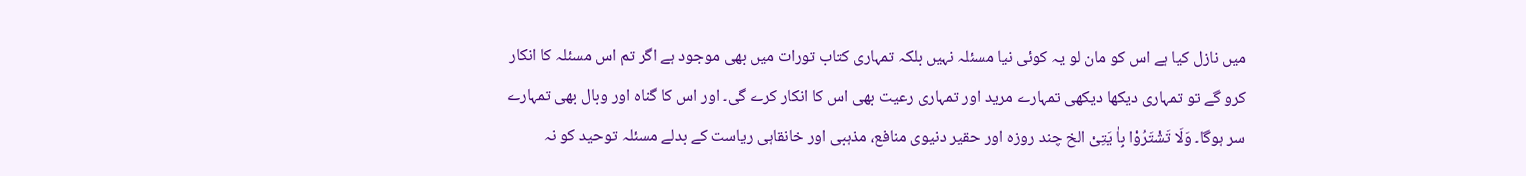میں نازل کیا ہے اس کو مان لو یہ کوئی نیا مسئلہ نہیں بلکہ تمہاری کتاب تورات میں بھی موجود ہے اگر تم اس مسئلہ کا انکار کرو گے تو تمہاری دیکھا دیکھی تمہارے مرید اور تمہاری رعیت بھی اس کا انکار کرے گی۔ اور اس کا گناہ اور وبال بھی تمہارے سر ہوگا۔ وَلَا تَشْتَرُوْا بِاٰ یَتِیْ الخ چند روزہ اور حقیر دنیوی منافع، مذہبی اور خانقاہی ریاست کے بدلے مسئلہ توحید کو نہ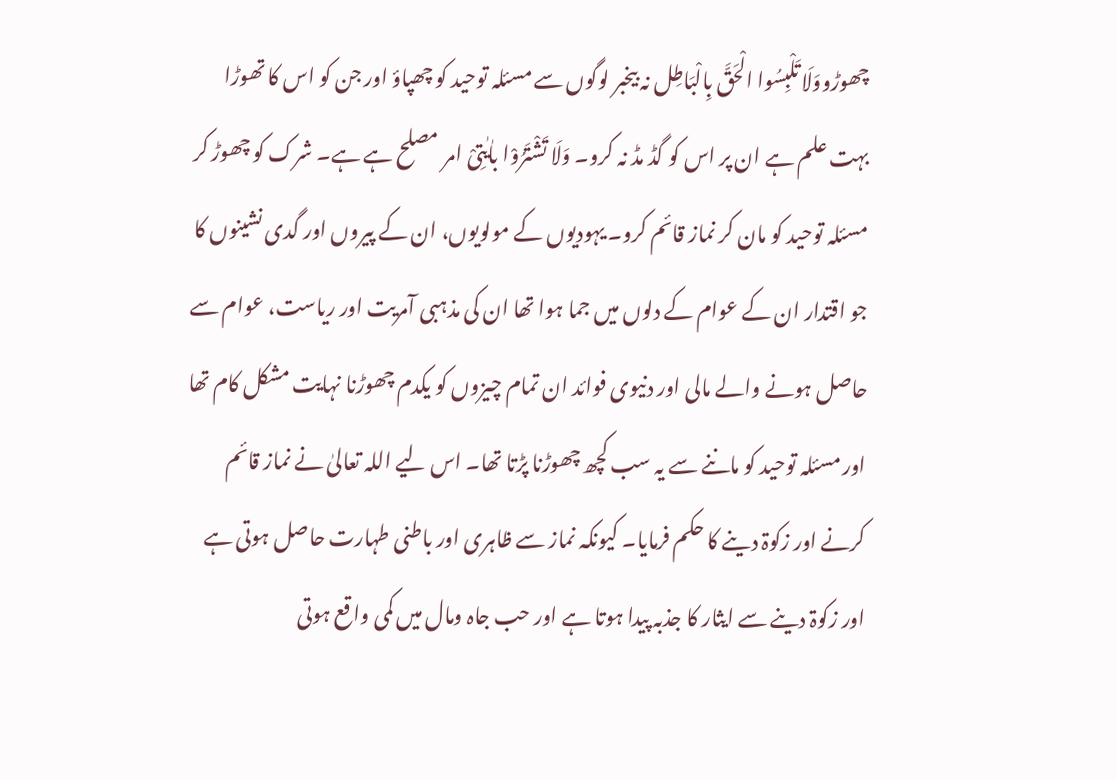چھوڑووَلَا تَلْبِسُوا الْحَقَّ بِالْبَاطِل نہ بیخبر لوگوں سے مسئلہ توحید کو چھپاؤ اور جن کو اس کا تھوڑا بہت علم ہے ان پر اس کو گڈ مڈ نہ کرو۔ وَلَا تَشْتَرُوْا باٰیٰتِیْ امر مصلح ہے ہے۔ شرک کو چھوڑ کر مسئلہ توحید کو مان کر نماز قائم کرو۔ یہودیوں کے مولویوں، ان کے پیروں اور گدی نشینوں کا جو اقتدار ان کے عوام کے دلوں میں جما ہوا تھا ان کی مذہبی آمریت اور ریاست، عوام سے حاصل ہونے والے مالی اور دنیوی فوائد ان تمام چیزوں کو یکدم چھوڑنا نہایت مشکل کام تھا اور مسئلہ توحید کو ماننے سے یہ سب کچھ چھوڑنا پڑتا تھا۔ اس لیے اللہ تعالیٰ نے نماز قائم کرنے اور زکوۃ دینے کا حکم فرمایا۔ کیونکہ نماز سے ظاہری اور باطنی طہارت حاصل ہوتی ہے اور زکوۃ دینے سے ایثار کا جذبہ پیدا ہوتا ہے اور حب جاہ ومال میں کمی واقع ہوتی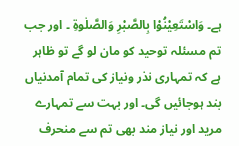ہے۔ وَاسْتَعِيْنُوْا بِالصَّبْرِ وَالصَّلٰوةِ ۔ اور جب تم مسئلہ توحید کو مان لو گے تو ظاہر ہے کہ تمہاری نذر ونیاز کی تمام آمدنیاں بند ہوجائیں گی۔ اور بہت سے تمہارے مرید اور نیاز مند بھی تم سے منحرف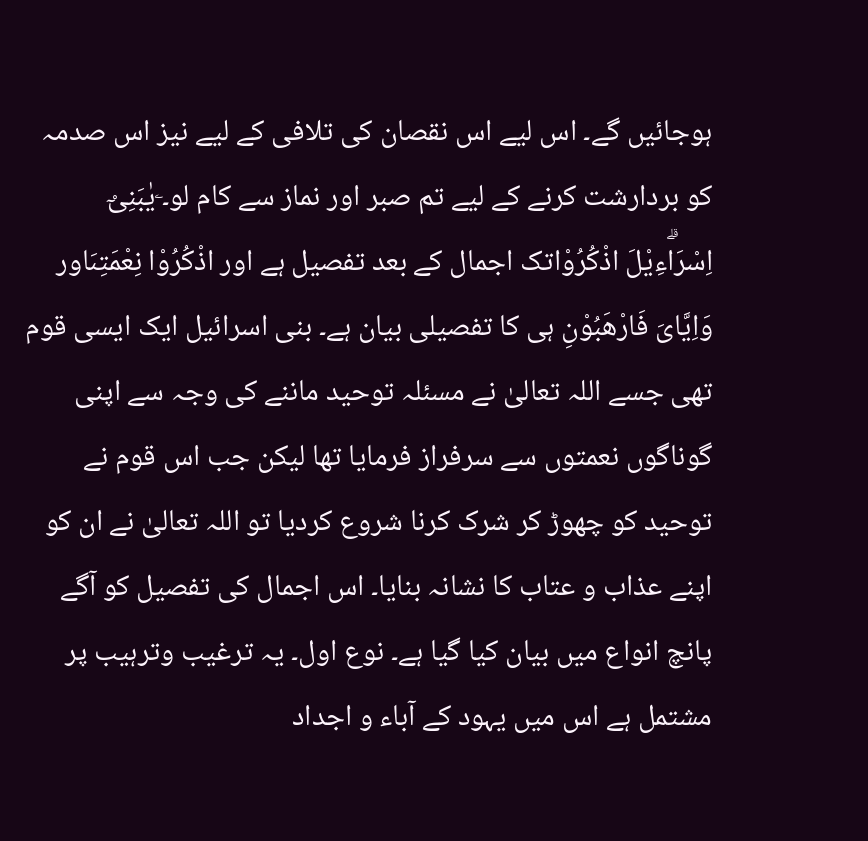ہوجائیں گے۔ اس لیے اس نقصان کی تلافی کے لیے نیز اس صدمہ کو بردارشت کرنے کے لیے تم صبر اور نماز سے کام لو۔ ۧيٰبَنِىْٓ اِسْرَاۗءِيْلَ اذْكُرُوْاتک اجمال کے بعد تفصیل ہے اور اذْكُرُوْا نِعْمَتِىَاور وَاِيَّاىَ فَارْھَبُوْنِ ہی کا تفصیلی بیان ہے۔ بنی اسرائیل ایک ایسی قوم تھی جسے اللہ تعالیٰ نے مسئلہ توحید ماننے کی وجہ سے اپنی گوناگوں نعمتوں سے سرفراز فرمایا تھا لیکن جب اس قوم نے توحید کو چھوڑ کر شرک کرنا شروع کردیا تو اللہ تعالیٰ نے ان کو اپنے عذاب و عتاب کا نشانہ بنایا۔ اس اجمال کی تفصیل کو آگے پانچ انواع میں بیان کیا گیا ہے۔ نوع اول۔ یہ ترغیب وترہیب پر مشتمل ہے اس میں یہود کے آباء و اجداد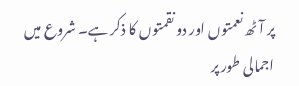پر آٹھ نعمتوں اور دو نقمتوں کا ذکر ہے۔ شروع میں اجمالی طور پر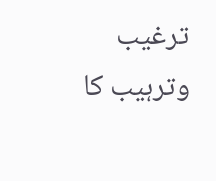ترغیب وترہیب کا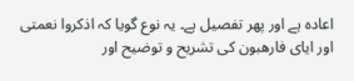اعادہ ہے اور پھر تفصیل ہے۔ یہ نوع گویا کہ اذکروا نعمتی اور ایای فارھبون کی تشریح و توضیح اور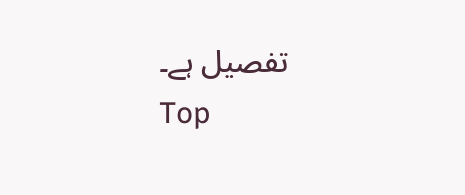تفصیل ہے۔
Top